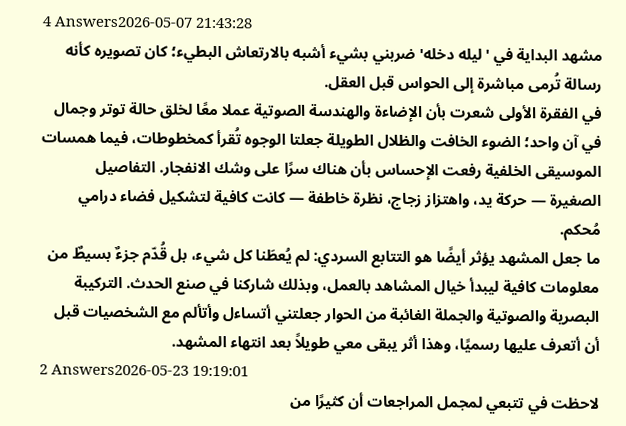4 Answers2026-05-07 21:43:28
مشهد البداية في 'ليله دخله' ضربني بشيء أشبه بالارتعاش البطيء؛ كان تصويره كأنه رسالة تُرمى مباشرة إلى الحواس قبل العقل.
في الفقرة الأولى شعرت بأن الإضاءة والهندسة الصوتية عملا معًا لخلق حالة توتر وجمال في آن واحد؛ الضوء الخافت والظلال الطويلة جعلتا الوجوه تُقرأ كمخطوطات، فيما همسات الموسيقى الخلفية رفعت الإحساس بأن هناك سرًا على وشك الانفجار. التفاصيل الصغيرة — حركة يد، واهتزاز زجاج، نظرة خاطفة — كانت كافية لتشكيل فضاء درامي مُحكم.
ما جعل المشهد يؤثر أيضًا هو التتابع السردي: لم يُعطَنا كل شيء، بل قُدّم جزءٌ بسيطٌ من معلومات كافية ليبدأ خيال المشاهد بالعمل، وبذلك شاركنا في صنع الحدث. التركيبة البصرية والصوتية والجملة الغائبة من الحوار جعلتني أتساءل وأتألم مع الشخصيات قبل أن أتعرف عليها رسميًا، وهذا أثر يبقى معي طويلاً بعد انتهاء المشهد.
2 Answers2026-05-23 19:19:01
لاحظت في تتبعي لمجمل المراجعات أن كثيرًا من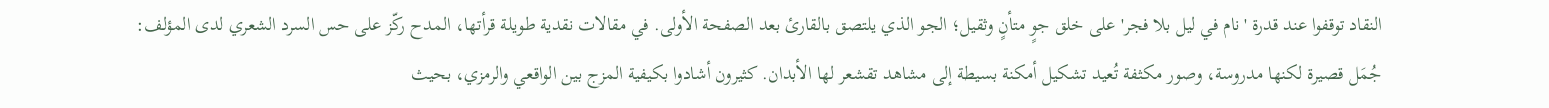النقاد توقفوا عند قدرة 'نام في ليل بلا فجر' على خلق جوٍ متأنٍ وثقيل؛ الجو الذي يلتصق بالقارئ بعد الصفحة الأولى. في مقالات نقدية طويلة قرأتها، المدح ركّز على حس السرد الشعري لدى المؤلف: جُمَل قصيرة لكنها مدروسة، وصور مكثفة تُعيد تشكيل أمكنة بسيطة إلى مشاهد تقشعر لها الأبدان. كثيرون أشادوا بكيفية المزج بين الواقعي والرمزي، بحيث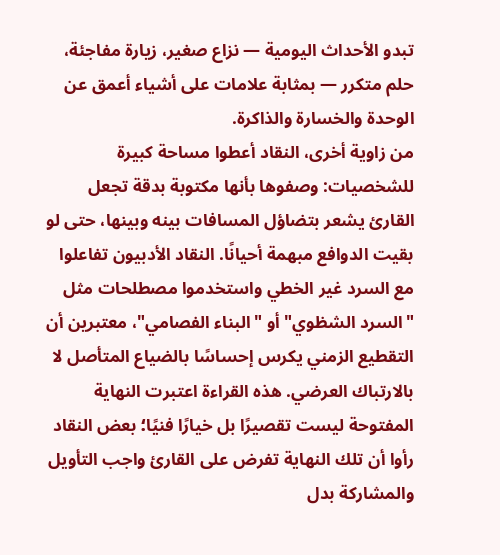تبدو الأحداث اليومية — نزاع صغير، زيارة مفاجئة، حلم متكرر — بمثابة علامات على أشياء أعمق عن الوحدة والخسارة والذاكرة.
من زاوية أخرى، النقاد أعطوا مساحة كبيرة للشخصيات: وصفوها بأنها مكتوبة بدقة تجعل القارئ يشعر بتضاؤل المسافات بينه وبينها، حتى لو بقيت الدوافع مبهمة أحيانًا. النقاد الأدبيون تفاعلوا مع السرد غير الخطي واستخدموا مصطلحات مثل "السرد الشظوي" أو "البناء الفصامي"، معتبرين أن التقطيع الزمني يكرس إحساسًا بالضياع المتأصل لا بالارتباك العرضي. هذه القراءة اعتبرت النهاية المفتوحة ليست تقصيرًا بل خيارًا فنيًا؛ بعض النقاد رأوا أن تلك النهاية تفرض على القارئ واجب التأويل والمشاركة بدل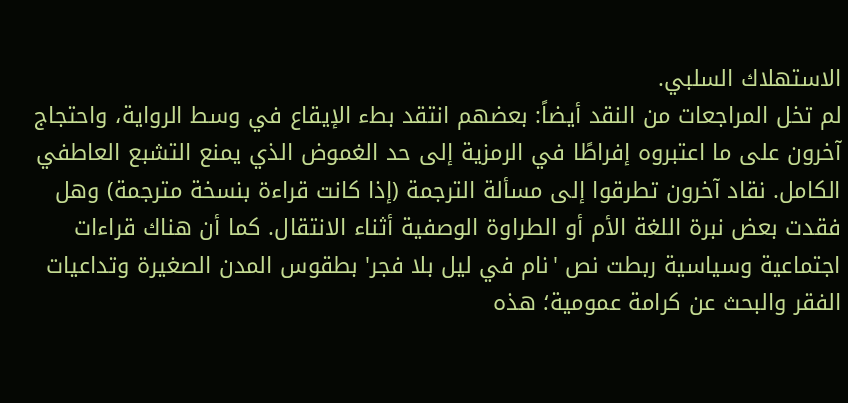الاستهلاك السلبي.
لم تخل المراجعات من النقد أيضاً: بعضهم انتقد بطء الإيقاع في وسط الرواية، واحتجاج آخرون على ما اعتبروه إفراطًا في الرمزية إلى حد الغموض الذي يمنع التشبع العاطفي الكامل. نقاد آخرون تطرقوا إلى مسألة الترجمة (إذا كانت قراءة بنسخة مترجمة) وهل فقدت بعض نبرة اللغة الأم أو الطراوة الوصفية أثناء الانتقال. كما أن هناك قراءات اجتماعية وسياسية ربطت نص 'نام في ليل بلا فجر' بطقوس المدن الصغيرة وتداعيات الفقر والبحث عن كرامة عمومية؛ هذه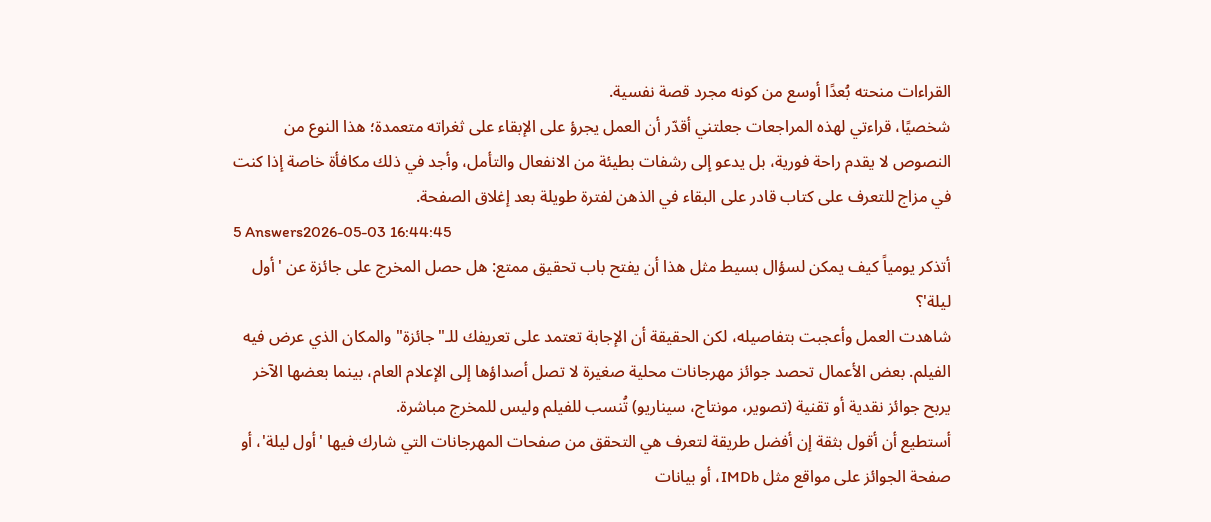القراءات منحته بُعدًا أوسع من كونه مجرد قصة نفسية.
شخصيًا، قراءتي لهذه المراجعات جعلتني أقدّر أن العمل يجرؤ على الإبقاء على ثغراته متعمدة؛ هذا النوع من النصوص لا يقدم راحة فورية، بل يدعو إلى رشفات بطيئة من الانفعال والتأمل، وأجد في ذلك مكافأة خاصة إذا كنت في مزاج للتعرف على كتاب قادر على البقاء في الذهن لفترة طويلة بعد إغلاق الصفحة.
5 Answers2026-05-03 16:44:45
أتذكر يومياً كيف يمكن لسؤال بسيط مثل هذا أن يفتح باب تحقيق ممتع: هل حصل المخرج على جائزة عن 'أول ليلة'؟
شاهدت العمل وأعجبت بتفاصيله، لكن الحقيقة أن الإجابة تعتمد على تعريفك للـ"جائزة" والمكان الذي عرض فيه الفيلم. بعض الأعمال تحصد جوائز مهرجانات محلية صغيرة لا تصل أصداؤها إلى الإعلام العام، بينما بعضها الآخر يربح جوائز نقدية أو تقنية (تصوير، مونتاج، سيناريو) تُنسب للفيلم وليس للمخرج مباشرة.
أستطيع أن أقول بثقة إن أفضل طريقة لتعرف هي التحقق من صفحات المهرجانات التي شارك فيها 'أول ليلة'، أو صفحة الجوائز على مواقع مثل IMDb، أو بيانات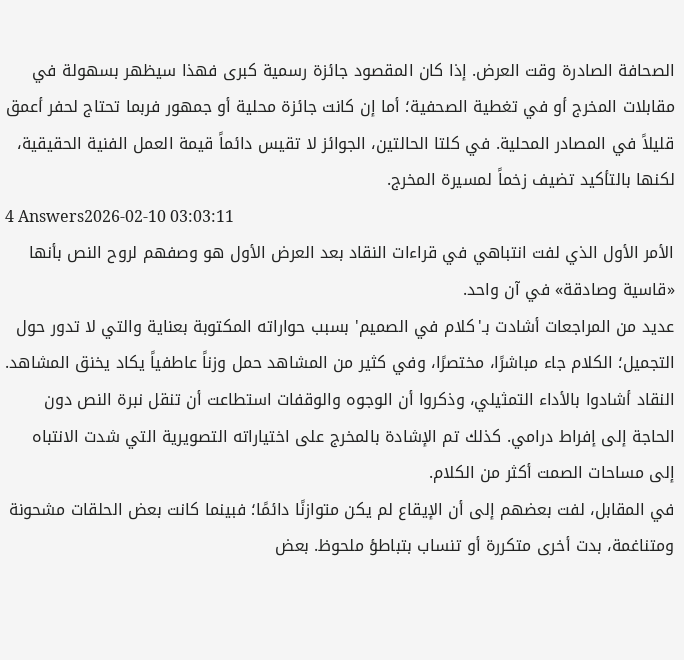الصحافة الصادرة وقت العرض. إذا كان المقصود جائزة رسمية كبرى فهذا سيظهر بسهولة في مقابلات المخرج أو في تغطية الصحفية؛ أما إن كانت جائزة محلية أو جمهور فربما تحتاج لحفر أعمق قليلاً في المصادر المحلية. في كلتا الحالتين، الجوائز لا تقيس دائماً قيمة العمل الفنية الحقيقية، لكنها بالتأكيد تضيف زخماً لمسيرة المخرج.
4 Answers2026-02-10 03:03:11
الأمر الأول الذي لفت انتباهي في قراءات النقاد بعد العرض الأول هو وصفهم لروح النص بأنها «قاسية وصادقة» في آن واحد.
عديد من المراجعات أشادت بـ'كلام في الصميم' بسبب حواراته المكتوبة بعناية والتي لا تدور حول التجميل؛ الكلام جاء مباشرًا، مختصرًا، وفي كثير من المشاهد حمل وزناً عاطفياً يكاد يخنق المشاهد. النقاد أشادوا بالأداء التمثيلي، وذكروا أن الوجوه والوقفات استطاعت أن تنقل نبرة النص دون الحاجة إلى إفراط درامي. كذلك تم الإشادة بالمخرج على اختياراته التصويرية التي شدت الانتباه إلى مساحات الصمت أكثر من الكلام.
في المقابل، لفت بعضهم إلى أن الإيقاع لم يكن متوازنًا دائمًا؛ فبينما كانت بعض الحلقات مشحونة ومتناغمة، بدت أخرى متكررة أو تنساب بتباطؤ ملحوظ. بعض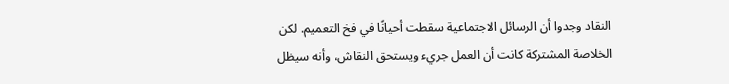النقاد وجدوا أن الرسائل الاجتماعية سقطت أحيانًا في فخ التعميم. لكن الخلاصة المشتركة كانت أن العمل جريء ويستحق النقاش، وأنه سيظل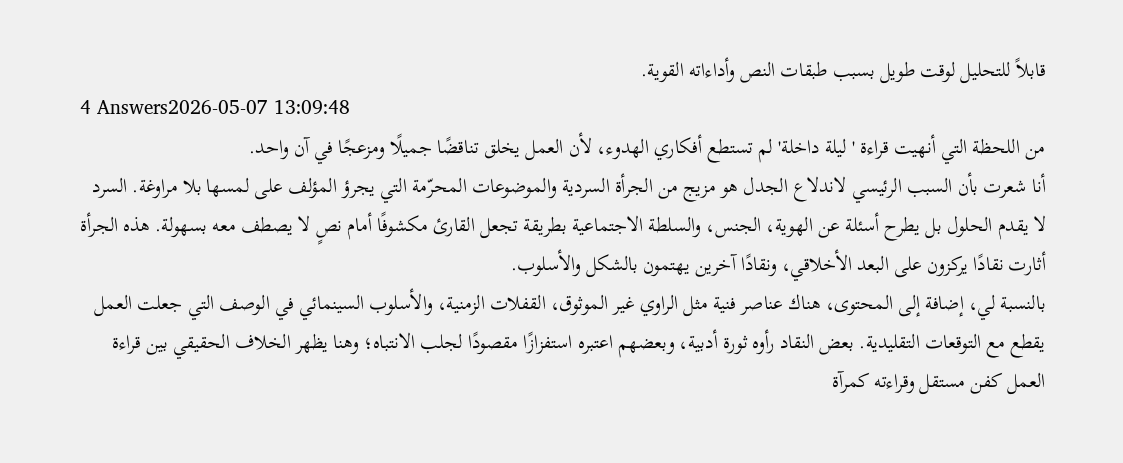قابلاً للتحليل لوقت طويل بسبب طبقات النص وأداءاته القوية.
4 Answers2026-05-07 13:09:48
من اللحظة التي أنهيت قراءة 'ليلة داخلة' لم تستطع أفكاري الهدوء، لأن العمل يخلق تناقضًا جميلًا ومزعجًا في آن واحد.
أنا شعرت بأن السبب الرئيسي لاندلاع الجدل هو مزيج من الجرأة السردية والموضوعات المحرّمة التي يجرؤ المؤلف على لمسها بلا مراوغة. السرد لا يقدم الحلول بل يطرح أسئلة عن الهوية، الجنس، والسلطة الاجتماعية بطريقة تجعل القارئ مكشوفًا أمام نصٍ لا يصطف معه بسهولة. هذه الجرأة أثارت نقادًا يركزون على البعد الأخلاقي، ونقادًا آخرين يهتمون بالشكل والأسلوب.
بالنسبة لي، إضافة إلى المحتوى، هناك عناصر فنية مثل الراوي غير الموثوق، القفلات الزمنية، والأسلوب السينمائي في الوصف التي جعلت العمل يقطع مع التوقعات التقليدية. بعض النقاد رأوه ثورة أدبية، وبعضهم اعتبره استفزازًا مقصودًا لجلب الانتباه؛ وهنا يظهر الخلاف الحقيقي بين قراءة العمل كفن مستقل وقراءته كمرآة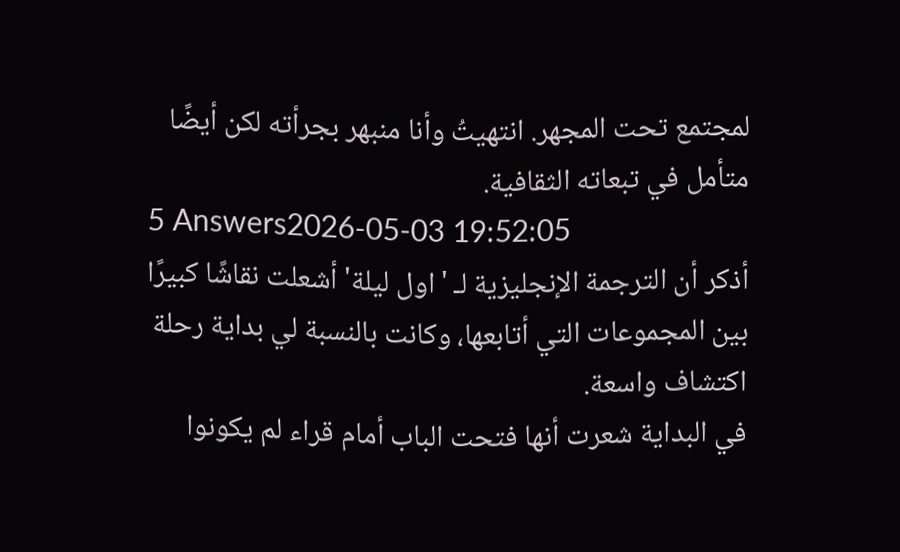لمجتمع تحت المجهر. انتهيتُ وأنا منبهر بجرأته لكن أيضًا متأمل في تبعاته الثقافية.
5 Answers2026-05-03 19:52:05
أذكر أن الترجمة الإنجليزية لـ 'اول ليلة' أشعلت نقاشًا كبيرًا بين المجموعات التي أتابعها، وكانت بالنسبة لي بداية رحلة اكتشاف واسعة.
في البداية شعرت أنها فتحت الباب أمام قراء لم يكونوا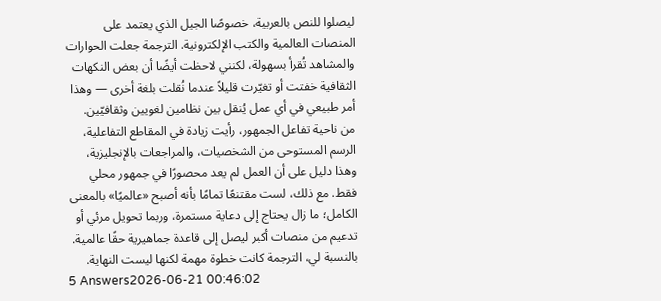ليصلوا للنص بالعربية، خصوصًا الجيل الذي يعتمد على المنصات العالمية والكتب الإلكترونية. الترجمة جعلت الحوارات والمشاهد تُقرأ بسهولة، لكنني لاحظت أيضًا أن بعض النكهات الثقافية خفتت أو تغيّرت قليلاً عندما نُقلت بلغة أخرى — وهذا أمر طبيعي في أي عمل يُنقل بين نظامين لغويين وثقافيّين.
من ناحية تفاعل الجمهور، رأيت زيادة في المقاطع التفاعلية، الرسم المستوحى من الشخصيات، والمراجعات بالإنجليزية، وهذا دليل على أن العمل لم يعد محصورًا في جمهور محلي فقط. مع ذلك، لست مقتنعًا تمامًا بأنه أصبح «عالميًا» بالمعنى الكامل؛ ما زال يحتاج إلى دعاية مستمرة، وربما تحويل مرئي أو تدعيم من منصات أكبر ليصل إلى قاعدة جماهيرية حقًا عالمية. بالنسبة لي، الترجمة كانت خطوة مهمة لكنها ليست النهاية.
5 Answers2026-06-21 00:46:02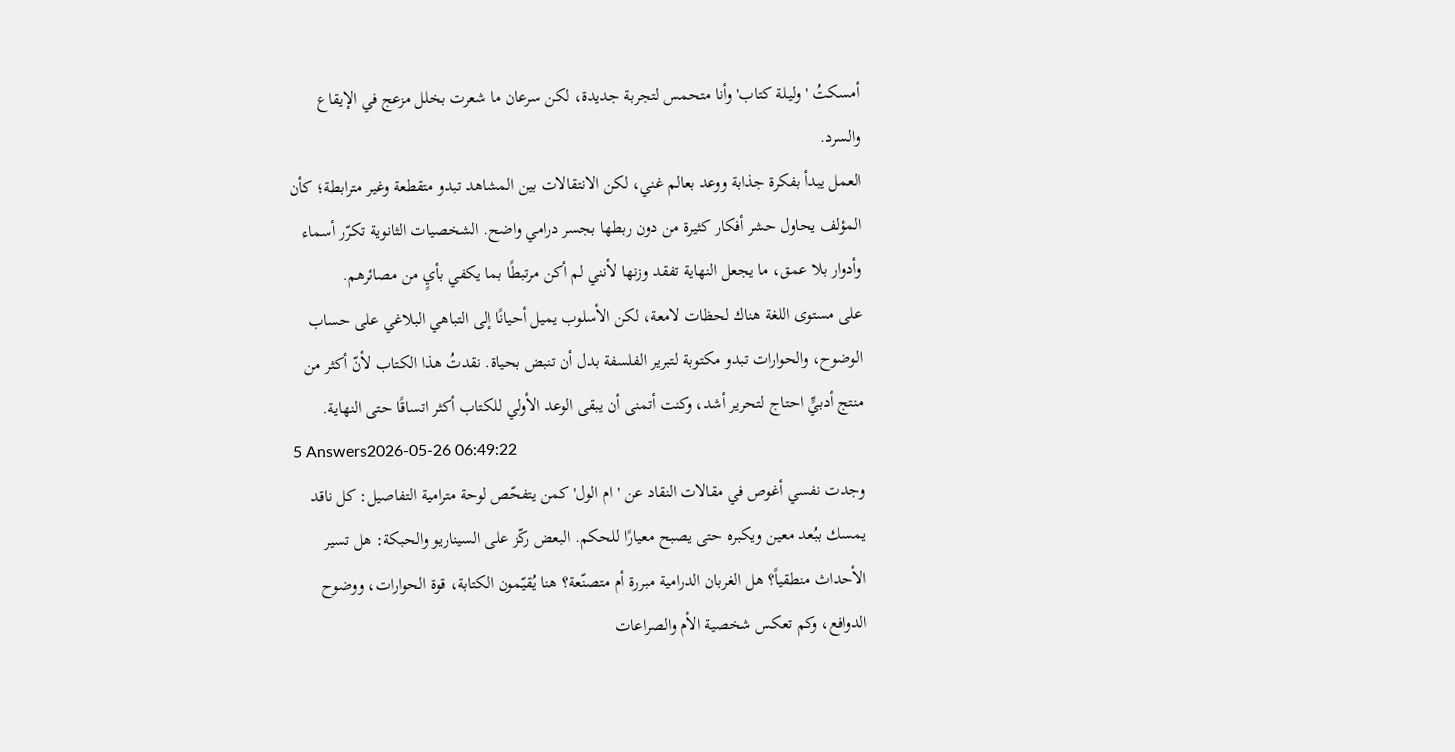أمسكتُ 'وليـلة كتاب' وأنا متحمس لتجربة جديدة، لكن سرعان ما شعرت بخلل مزعج في الإيقاع والسرد.
العمل يبدأ بفكرة جذابة ووعد بعالم غني، لكن الانتقالات بين المشاهد تبدو متقطعة وغير مترابطة؛ كأن المؤلف يحاول حشر أفكار كثيرة من دون ربطها بجسر درامي واضح. الشخصيات الثانوية تكرّر أسماء وأدوار بلا عمق، ما يجعل النهاية تفقد وزنها لأنني لم أكن مرتبطًا بما يكفي بأيٍ من مصائرهم.
على مستوى اللغة هناك لحظات لامعة، لكن الأسلوب يميل أحيانًا إلى التباهي البلاغي على حساب الوضوح، والحوارات تبدو مكتوبة لتبرير الفلسفة بدل أن تنبض بحياة. نقدتُ هذا الكتاب لأنّ أكثر من منتج أدبيٍّ احتاج لتحرير أشد، وكنت أتمنى أن يبقى الوعد الأولي للكتاب أكثر اتساقًا حتى النهاية.
5 Answers2026-05-26 06:49:22
وجدت نفسي أغوص في مقالات النقاد عن 'ام الول' كمن يتفحّص لوحة مترامية التفاصيل: كل ناقد يمسك ببُعد معين ويكبره حتى يصبح معيارًا للحكم. البعض ركّز على السيناريو والحبكة: هل تسير الأحداث منطقياً؟ هل الغربان الدرامية مبررة أم متصنّعة؟ هنا يُقيّمون الكتابة، قوة الحوارات، ووضوح الدوافع، وكم تعكس شخصية الأم والصراعات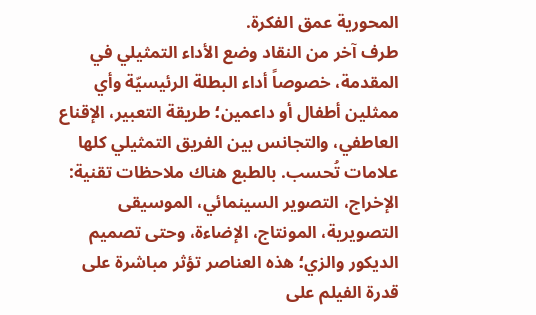المحورية عمق الفكرة.
طرف آخر من النقاد وضع الأداء التمثيلي في المقدمة، خصوصاً أداء البطلة الرئيسيّة وأي ممثلين أطفال أو داعمين؛ طريقة التعبير، الإقناع العاطفي، والتجانس بين الفريق التمثيلي كلها علامات تُحسب. بالطبع هناك ملاحظات تقنية: الإخراج، التصوير السينمائي، الموسيقى التصويرية، المونتاج، الإضاءة، وحتى تصميم الديكور والزي؛ هذه العناصر تؤثر مباشرة على قدرة الفيلم على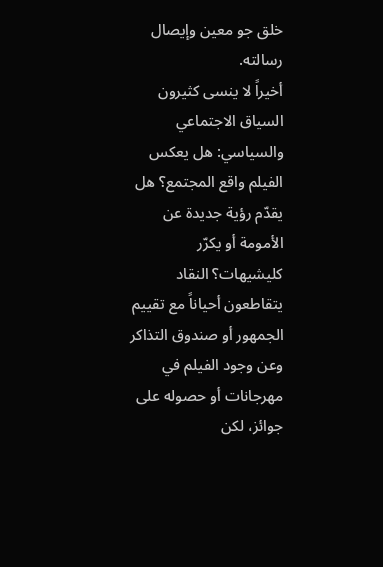خلق جو معين وإيصال رسالته.
أخيراً لا ينسى كثيرون السياق الاجتماعي والسياسي: هل يعكس الفيلم واقع المجتمع؟ هل يقدّم رؤية جديدة عن الأمومة أو يكرّر كليشيهات؟ النقاد يتقاطعون أحياناً مع تقييم الجمهور أو صندوق التذاكر وعن وجود الفيلم في مهرجانات أو حصوله على جوائز، لكن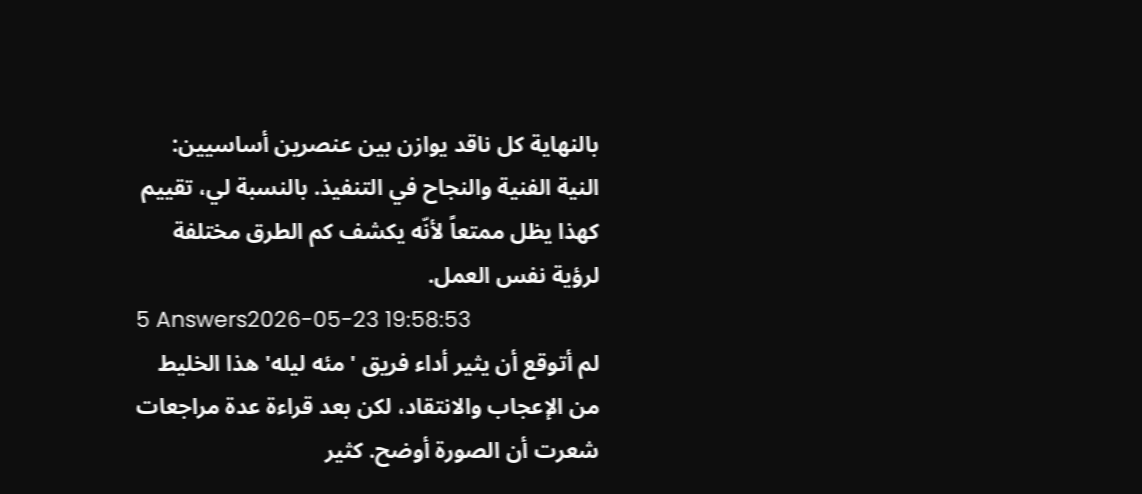بالنهاية كل ناقد يوازن بين عنصرين أساسيين: النية الفنية والنجاح في التنفيذ. بالنسبة لي، تقييم كهذا يظل ممتعاً لأنّه يكشف كم الطرق مختلفة لرؤية نفس العمل.
5 Answers2026-05-23 19:58:53
لم أتوقع أن يثير أداء فريق 'مئه ليله' هذا الخليط من الإعجاب والانتقاد، لكن بعد قراءة عدة مراجعات شعرت أن الصورة أوضح. كثير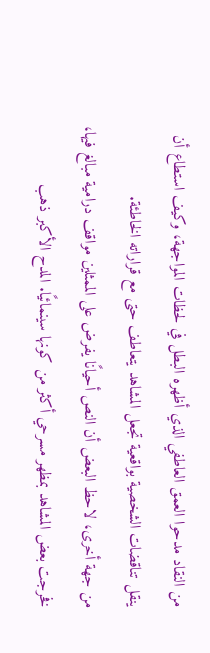من النقاد مدحوا العمق العاطفي الذي أظهره البطل في لحظات المواجهة، وكيف استطاع أن ينقل تناقضات الشخصية بواقعية تجعل المشاهد يتعاطف حتى مع قراراته الخاطئة.
من جهة أخرى، لاحظ البعض أن النص أحيانًا يفرض على الممثلين مواقف درامية مبالغ فيها، فخرجت بعض المشاهد بمظهر مسرحي أكثر من كونها سينمائيًا. المدح الأكبر ذهب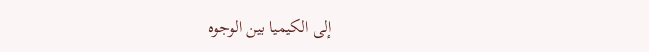إلى الكيميا بين الوجوه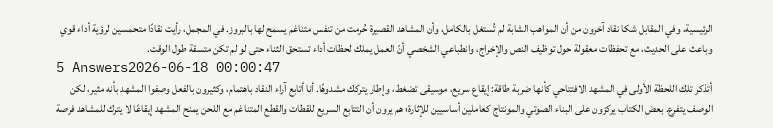الرئيسية، وفي المقابل شكا نقاد آخرون من أن المواهب الشابة لم تُستغل بالكامل، وأن المشاهد القصيرة حُرمت من تنفس متناغم يسمح لها بالبروز. في المجمل، رأيت نقادًا متحمسين لرؤية أداء قوي وباعث على الحديث، مع تحفظات معقولة حول توظيف النص والإخراج، وانطباعي الشخصي أنّ العمل يملك لحظات أداء تستحق الثناء حتى لو لم تكن متسقة طول الوقت.
5 Answers2026-06-18 00:00:47
أتذكر تلك اللحظة الأولى في المشهد الافتتاحي كأنها ضربة طاقة: إيقاع سريع، موسيقى تضغط، وإطار يتركك مشدوهًا. أنا أتابع آراء النقاد باهتمام، وكثيرون بالفعل وصفوا المشهد بأنه مثير، لكن الوصف يتفرع. بعض الكتاب يركزون على البناء الصوتي والمونتاج كعاملين أساسيين للإثارة؛ هم يرون أن التتابع السريع للقطات والقطع المتناغم مع اللحن يمنح المشهد إيقاعًا لا يترك للمشاهد فرصة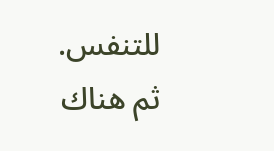للتنفس.
ثم هناك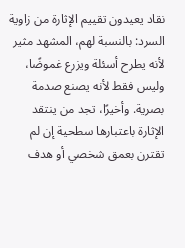نقاد يعيدون تقييم الإثارة من زاوية السرد: بالنسبة لهم، المشهد مثير لأنه يطرح أسئلة ويزرع غموضًا، وليس فقط لأنه يصنع صدمة بصرية. وأخيرًا، تجد من ينتقد الإثارة باعتبارها سطحية إن لم تقترن بعمق شخصي أو هدف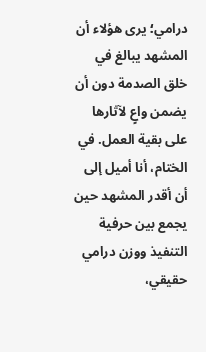درامي؛ يرى هؤلاء أن المشهد يبالغ في خلق الصدمة دون أن يضمن واعٍ لآثارها على بقية العمل. في الختام، أنا أميل إلى أن أقدر المشهد حين يجمع بين حرفية التنفيذ ووزن درامي حقيقي،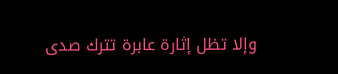وإلا تظل إثارة عابرة تترك صدى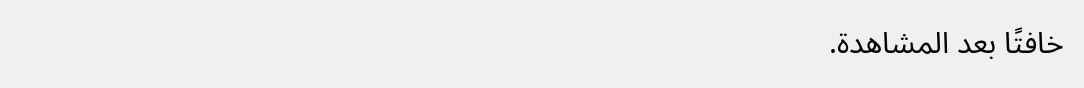خافتًا بعد المشاهدة.